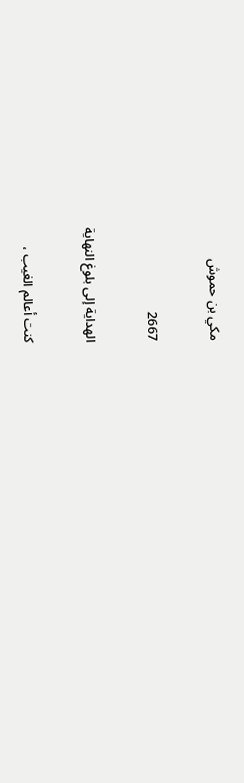مكي بن حموش

2667

الهداية إلى بلوغ النهاية

كنت أعالم الغيب ،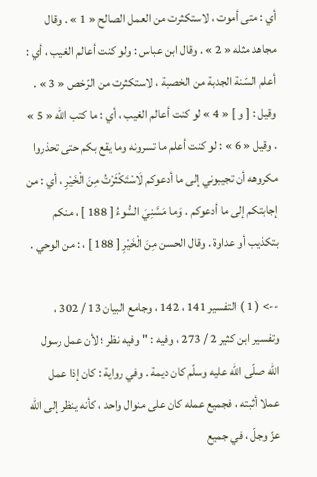أي : متى أموت ، لاستكثرت من العمل الصالح « 1 » . وقال مجاهد مثله « 2 » . وقال ابن عباس : ولو كنت أعالم الغيب ، أي : أعلم السّنة الجدبة من الخصبة ، لاستكثرت من الرّخص « 3 » . وقيل : [ و ] « 4 » لو كنت أعالم الغيب ، أي : ما كتب اللّه « 5 » . وقيل « 6 » : لو كنت أعلم ما تسرونه وما يقع بكم حتى تحذروا مكروهه أن تجيبوني إلى ما أدعوكم لَاسْتَكْثَرْتُ مِنَ الْخَيْرِ ، أي : من إجابتكم إلى ما أدعوكم . وَما مَسَّنِيَ السُّوءُ [ 188 ] ، منكم بتكذيب أو عداوة . وقال الحسن مِنَ الْخَيْرِ [ 188 ] ، : من الوحي .

--> ( 1 ) التفسير 141 ، 142 ، وجامع البيان 13 / 302 ، وتفسير ابن كثير 2 / 273 ، وفيه : " وفيه نظر ؛ لأن عمل رسول اللّه صلّى اللّه عليه وسلّم كان ديمة . وفي رواية : كان إذا عمل عملا أثبته ، فجميع عمله كان على منوال واحد ، كأنه ينظر إلى اللّه عزّ وجلّ ، في جميع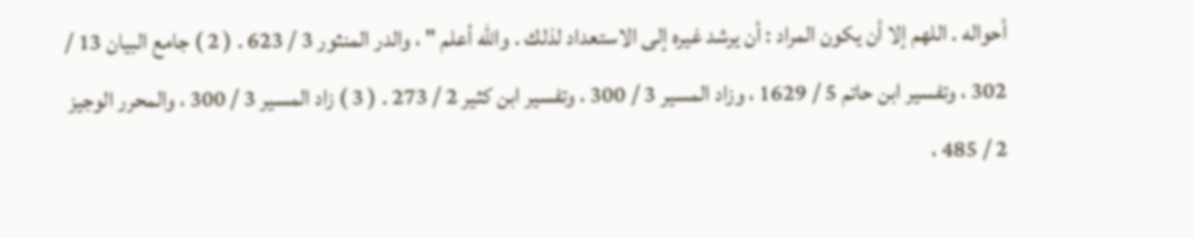أحواله . اللهم إلا أن يكون المراد : أن يرشد غيره إلى الاستعداد لذلك . واللّه أعلم " ، والدر المنثور 3 / 623 . ( 2 ) جامع البيان 13 / 302 ، وتفسير ابن حاتم 5 / 1629 ، وزاد المسير 3 / 300 ، وتفسير ابن كثير 2 / 273 . ( 3 ) زاد المسير 3 / 300 ، والمحرر الوجيز 2 / 485 ،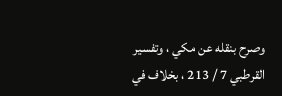وصرح بنقله عن مكي ، وتفسير القرطبي 7 / 213 ، بخلاف في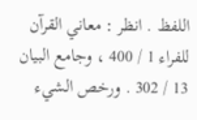اللفظ . انظر : معاني القرآن للفراء 1 / 400 ، وجامع البيان 13 / 302 . ورخص الشيء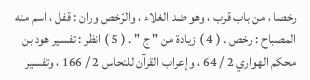رخصا ، من باب قرب ، وهو ضد الغلاء ، والرّخص وران : قفل ، اسم منه المصباح : رخص . ( 4 ) زيادة من " ج " . ( 5 ) انظر : تفسير هود بن محكم الهواري 2 / 64 ، وإعراب القرآن للنحاس 2 / 166 ، وتفسير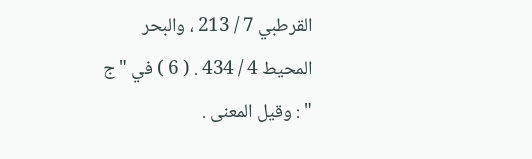القرطبي 7 / 213 ، والبحر المحيط 4 / 434 . ( 6 ) في " ج " : وقيل المعنى .